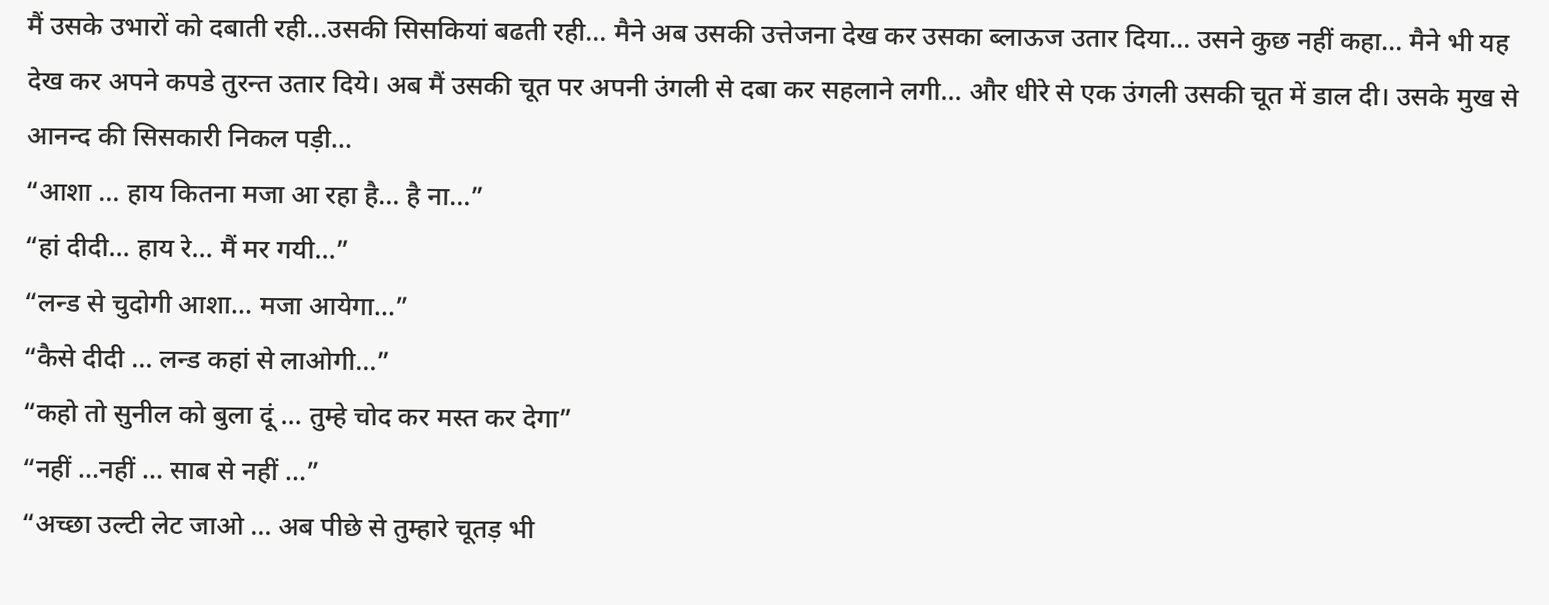मैं उसके उभारों को दबाती रही…उसकी सिसकियां बढती रही… मैने अब उसकी उत्तेजना देख कर उसका ब्लाऊज उतार दिया… उसने कुछ नहीं कहा… मैने भी यह देख कर अपने कपडे तुरन्त उतार दिये। अब मैं उसकी चूत पर अपनी उंगली से दबा कर सहलाने लगी… और धीरे से एक उंगली उसकी चूत में डाल दी। उसके मुख से आनन्द की सिसकारी निकल पड़ी…
“आशा … हाय कितना मजा आ रहा है… है ना…”
“हां दीदी… हाय रे… मैं मर गयी…”
“लन्ड से चुदोगी आशा… मजा आयेगा…”
“कैसे दीदी … लन्ड कहां से लाओगी…”
“कहो तो सुनील को बुला दूं … तुम्हे चोद कर मस्त कर देगा”
“नहीं …नहीं … साब से नहीं …”
“अच्छा उल्टी लेट जाओ … अब पीछे से तुम्हारे चूतड़ भी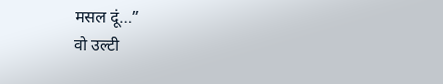मसल दूं…”
वो उल्टी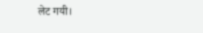लेट गयी।